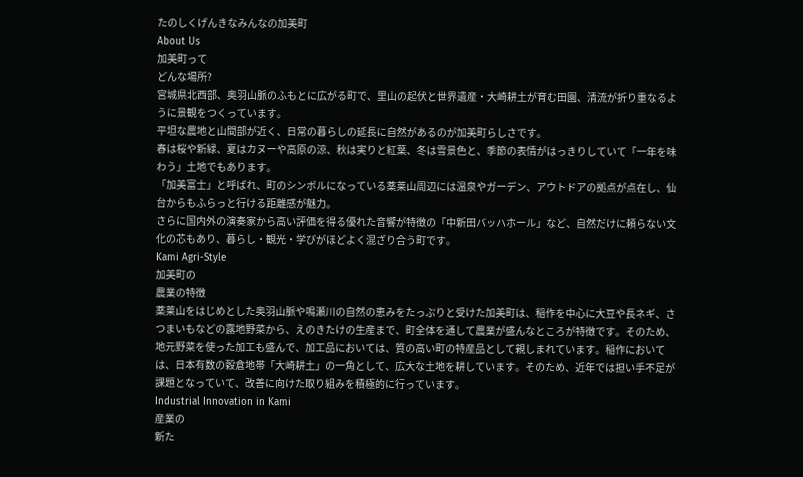たのしくげんきなみんなの加美町
About Us
加美町って
どんな場所?
宮城県北西部、奥羽山脈のふもとに広がる町で、里山の起伏と世界遺産・大崎耕土が育む田園、清流が折り重なるように景観をつくっています。
平坦な農地と山間部が近く、日常の暮らしの延長に自然があるのが加美町らしさです。
春は桜や新緑、夏はカヌーや高原の涼、秋は実りと紅葉、冬は雪景色と、季節の表情がはっきりしていて「一年を味わう」土地でもあります。
「加美富士」と呼ばれ、町のシンボルになっている薬莱山周辺には温泉やガーデン、アウトドアの拠点が点在し、仙台からもふらっと行ける距離感が魅力。
さらに国内外の演奏家から高い評価を得る優れた音響が特徴の「中新田バッハホール」など、自然だけに頼らない文化の芯もあり、暮らし・観光・学びがほどよく混ざり合う町です。
Kami Agri-Style
加美町の
農業の特徴
薬莱山をはじめとした奥羽山脈や鳴瀬川の自然の恵みをたっぷりと受けた加美町は、稲作を中心に大豆や長ネギ、さつまいもなどの露地野菜から、えのきたけの生産まで、町全体を通して農業が盛んなところが特徴です。そのため、地元野菜を使った加工も盛んで、加工品においては、質の高い町の特産品として親しまれています。稲作においては、日本有数の穀倉地帯「大崎耕土」の一角として、広大な土地を耕しています。そのため、近年では担い手不足が課題となっていて、改善に向けた取り組みを積極的に行っています。
Industrial Innovation in Kami
産業の
新た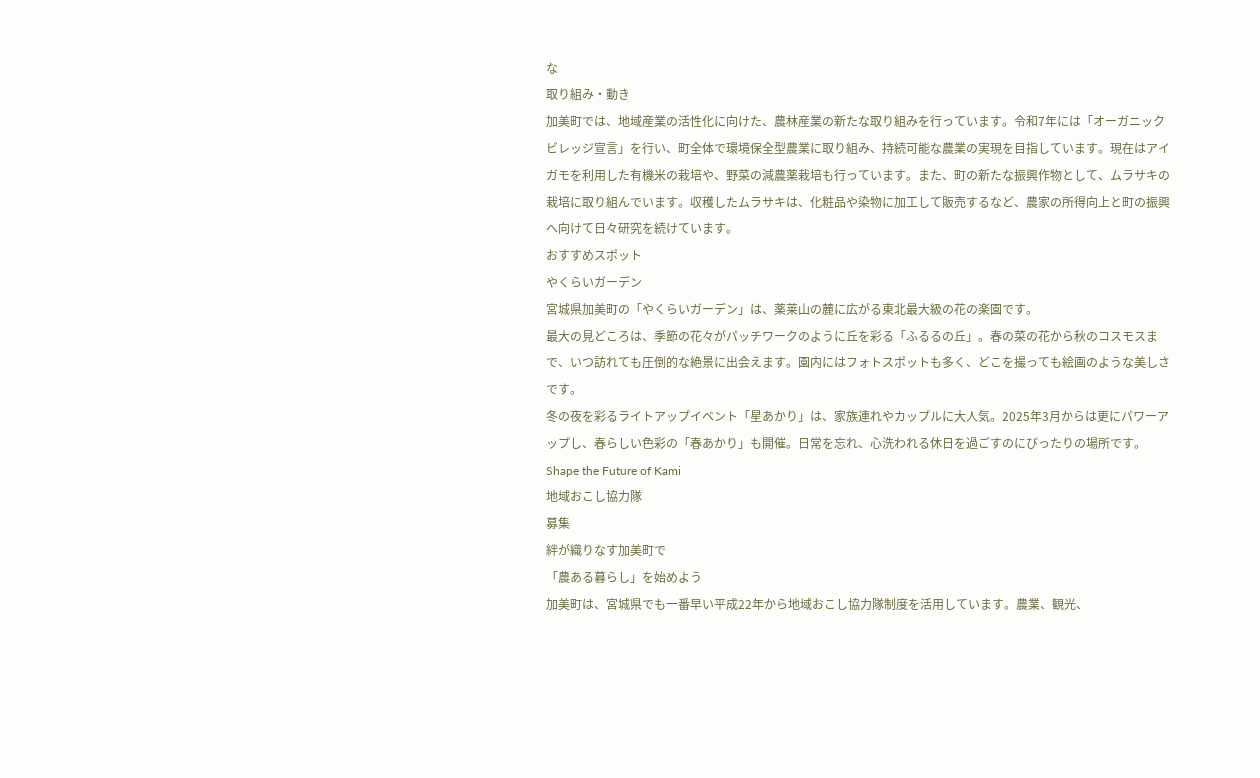な
取り組み・動き
加美町では、地域産業の活性化に向けた、農林産業の新たな取り組みを行っています。令和7年には「オーガニックビレッジ宣言」を行い、町全体で環境保全型農業に取り組み、持続可能な農業の実現を目指しています。現在はアイガモを利用した有機米の栽培や、野菜の減農薬栽培も行っています。また、町の新たな振興作物として、ムラサキの栽培に取り組んでいます。収穫したムラサキは、化粧品や染物に加工して販売するなど、農家の所得向上と町の振興へ向けて日々研究を続けています。
おすすめスポット
やくらいガーデン
宮城県加美町の「やくらいガーデン」は、薬莱山の麓に広がる東北最大級の花の楽園です。
最大の見どころは、季節の花々がパッチワークのように丘を彩る「ふるるの丘」。春の菜の花から秋のコスモスまで、いつ訪れても圧倒的な絶景に出会えます。園内にはフォトスポットも多く、どこを撮っても絵画のような美しさです。
冬の夜を彩るライトアップイベント「星あかり」は、家族連れやカップルに大人気。2025年3月からは更にパワーアップし、春らしい色彩の「春あかり」も開催。日常を忘れ、心洗われる休日を過ごすのにぴったりの場所です。
Shape the Future of Kami
地域おこし協力隊
募集
絆が織りなす加美町で
「農ある暮らし」を始めよう
加美町は、宮城県でも一番早い平成22年から地域おこし協力隊制度を活用しています。農業、観光、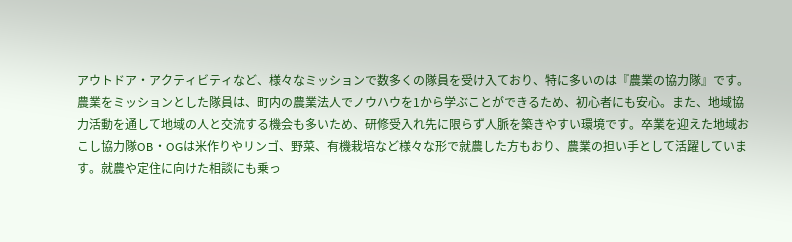アウトドア・アクティビティなど、様々なミッションで数多くの隊員を受け入ており、特に多いのは『農業の協力隊』です。
農業をミッションとした隊員は、町内の農業法人でノウハウを1から学ぶことができるため、初心者にも安心。また、地域協力活動を通して地域の人と交流する機会も多いため、研修受入れ先に限らず人脈を築きやすい環境です。卒業を迎えた地域おこし協力隊OB・OGは米作りやリンゴ、野菜、有機栽培など様々な形で就農した方もおり、農業の担い手として活躍しています。就農や定住に向けた相談にも乗っ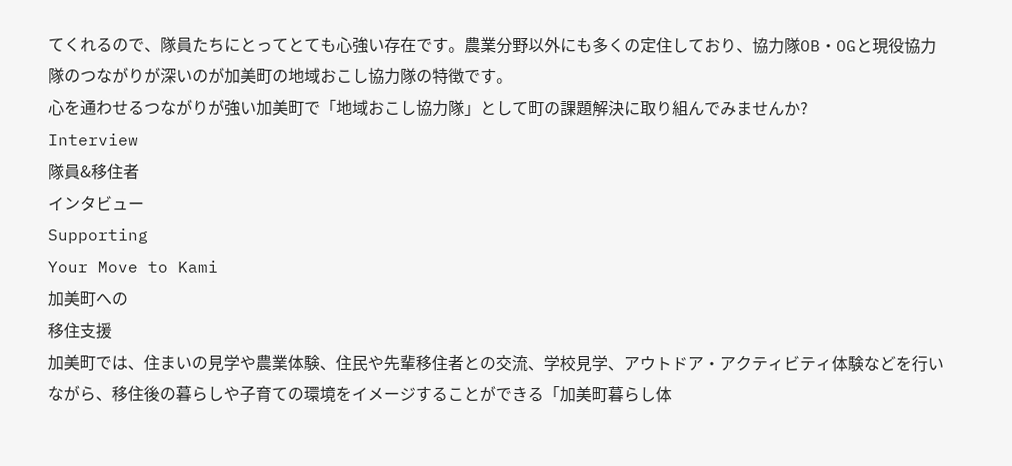てくれるので、隊員たちにとってとても心強い存在です。農業分野以外にも多くの定住しており、協力隊OB・OGと現役協力隊のつながりが深いのが加美町の地域おこし協力隊の特徴です。
心を通わせるつながりが強い加美町で「地域おこし協力隊」として町の課題解決に取り組んでみませんか?
Interview
隊員&移住者
インタビュー
Supporting
Your Move to Kami
加美町への
移住支援
加美町では、住まいの見学や農業体験、住民や先輩移住者との交流、学校見学、アウトドア・アクティビティ体験などを行いながら、移住後の暮らしや子育ての環境をイメージすることができる「加美町暮らし体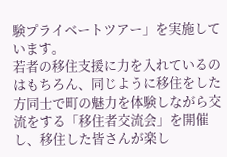験プライベートツアー」を実施しています。
若者の移住支援に力を入れているのはもちろん、同じように移住をした方同士で町の魅力を体験しながら交流をする「移住者交流会」を開催し、移住した皆さんが楽し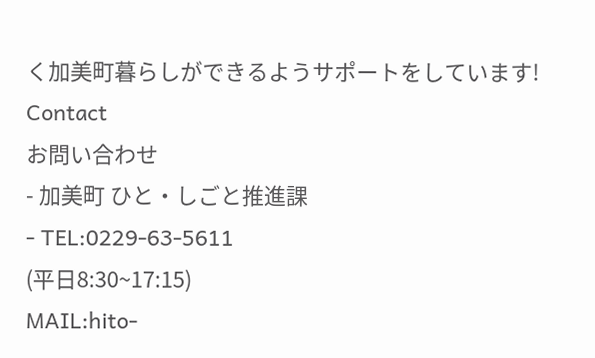く加美町暮らしができるようサポートをしています!
Contact
お問い合わせ
- 加美町 ひと・しごと推進課
- TEL:0229-63-5611
(平日8:30~17:15)
MAIL:hito-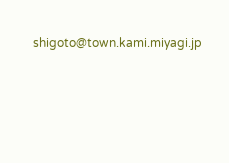shigoto@town.kami.miyagi.jp